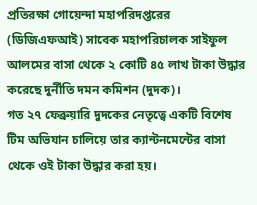প্রতিরক্ষা গোয়েন্দা মহাপরিদপ্তরের (ডিজিএফআই) সাবেক মহাপরিচালক সাইফুল আলমের বাসা থেকে ২ কোটি ৪৫ লাখ টাকা উদ্ধার করেছে দুর্নীতি দমন কমিশন (দুদক)।
গত ২৭ ফেব্রুয়ারি দুদকের নেতৃত্বে একটি বিশেষ টিম অভিযান চালিয়ে তার ক্যান্টনমেন্টের বাসা থেকে ওই টাকা উদ্ধার করা হয়।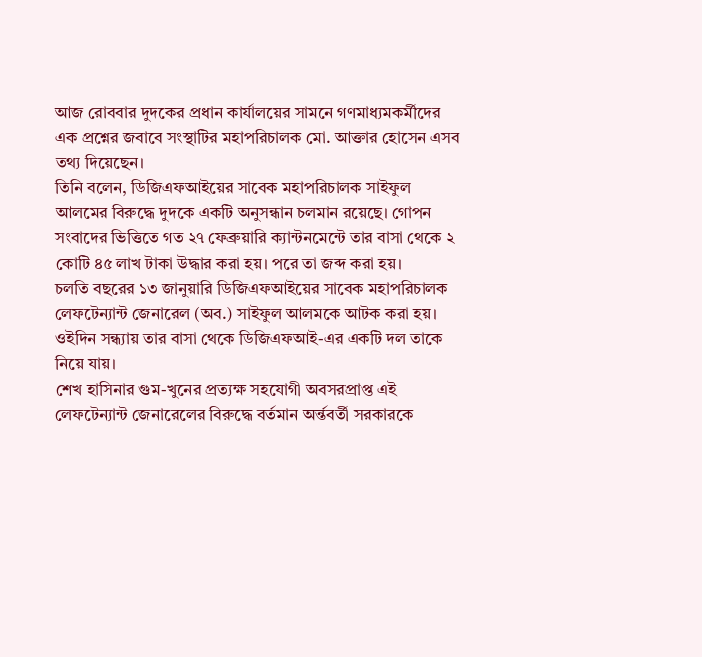আজ রোববার দুদকের প্রধান কার্যালয়ের সামনে গণমাধ্যমকর্মীদের এক প্রশ্নের জবাবে সংস্থাটির মহাপরিচালক মো. আক্তার হোসেন এসব তথ্য দিয়েছেন।
তিনি বলেন, ডিজিএফআইয়ের সাবেক মহাপরিচালক সাইফুল আলমের বিরুদ্ধে দুদকে একটি অনুসন্ধান চলমান রয়েছে। গোপন সংবাদের ভিত্তিতে গত ২৭ ফেব্রুয়ারি ক্যান্টনমেন্টে তার বাসা থেকে ২ কোটি ৪৫ লাখ টাকা উদ্ধার করা হয়। পরে তা জব্দ করা হয়।
চলতি বছরের ১৩ জানুয়ারি ডিজিএফআইয়ের সাবেক মহাপরিচালক লেফটেন্যান্ট জেনারেল (অব.) সাইফুল আলমকে আটক করা হয়। ওইদিন সন্ধ্যায় তার বাসা থেকে ডিজিএফআই-এর একটি দল তাকে নিয়ে যায়।
শেখ হাসিনার গুম-খুনের প্রত্যক্ষ সহযোগী অবসরপ্রাপ্ত এই লেফটেন্যান্ট জেনারেলের বিরুদ্ধে বর্তমান অর্ন্তবর্তী সরকারকে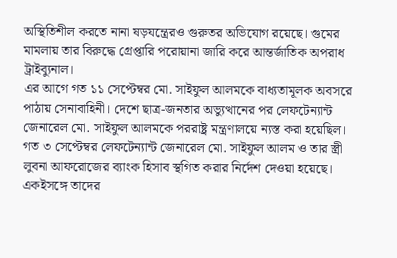অস্থিতিশীল করতে নানা ষড়যন্ত্রেরও গুরুতর অভিযোগ রয়েছে। গুমের মামলায় তার বিরুদ্ধে গ্রেপ্তারি পরোয়ানা জারি করে আন্তর্জাতিক অপরাধ ট্রাইব্যুনাল।
এর আগে গত ১১ সেপ্টেম্বর মো. সাইফুল আলমকে বাধ্যতামূলক অবসরে পাঠায় সেনাবাহিনী। দেশে ছাত্র-জনতার অভ্যুত্থানের পর লেফটেন্যান্ট জেনারেল মো. সাইফুল আলমকে পররাষ্ট্র মন্ত্রণালয়ে ন্যস্ত করা হয়েছিল।
গত ৩ সেপ্টেম্বর লেফটেন্যান্ট জেনারেল মো. সাইফুল আলম ও তার স্ত্রী লুবনা আফরোজের ব্যাংক হিসাব স্থগিত করার নির্দেশ দেওয়া হয়েছে। একইসঙ্গে তাদের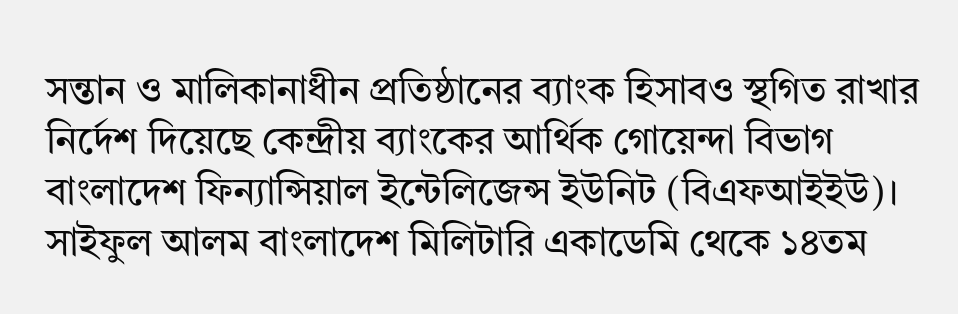সন্তান ও মালিকানাধীন প্রতিষ্ঠানের ব্যাংক হিসাবও স্থগিত রাখার নির্দেশ দিয়েছে কেন্দ্রীয় ব্যাংকের আর্থিক গোয়েন্দা বিভাগ বাংলাদেশ ফিন্যান্সিয়াল ইন্টেলিজেন্স ইউনিট (বিএফআইইউ)।
সাইফুল আলম বাংলাদেশ মিলিটারি একাডেমি থেকে ১৪তম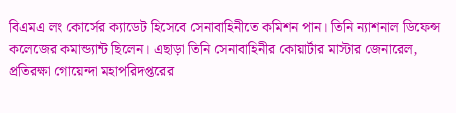বিএমএ লং কোর্সের ক্যাডেট হিসেবে সেনাবাহিনীতে কমিশন পান। তিনি ন্যাশনাল ডিফেন্স কলেজের কমান্ড্যান্ট ছিলেন। এছাড়া তিনি সেনাবাহিনীর কোয়ার্টার মাস্টার জেনারেল, প্রতিরক্ষা গোয়েন্দা মহাপরিদপ্তরের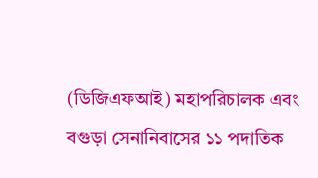(ডিজিএফআই) মহাপরিচালক এবং বগুড়া সেনানিবাসের ১১ পদাতিক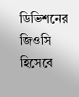ডিভিশনের জিওসি হিসেবে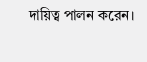দায়িত্ব পালন করেন।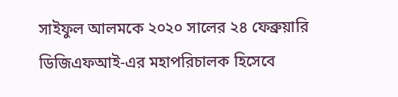সাইফুল আলমকে ২০২০ সালের ২৪ ফেব্রুয়ারি ডিজিএফআই-এর মহাপরিচালক হিসেবে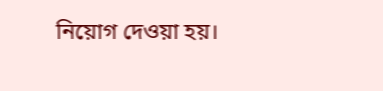নিয়োগ দেওয়া হয়।